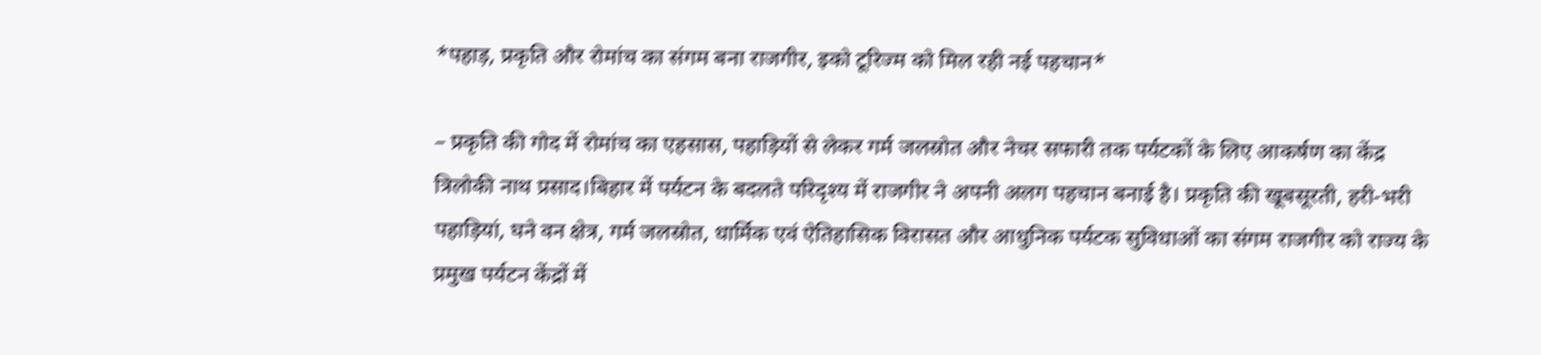*पहाड़, प्रकृति और रोमांच का संगम बना राजगीर, इको टूरिज्म को मिल रही नई पहचान*

– प्रकृति की गोद में रोमांच का एहसास, पहाड़ियों से लेकर गर्म जलस्रोत और नेचर सफारी तक पर्यटकों के लिए आकर्षण का केंद्र
त्रिलोकी नाथ प्रसाद।बिहार में पर्यटन के बदलते परिदृश्य में राजगीर ने अपनी अलग पहचान बनाई है। प्रकृति की खूबसूरती, हरी-भरी पहाड़ियां, घने वन क्षेत्र, गर्म जलस्रोत, धार्मिक एवं ऐतिहासिक विरासत और आधुनिक पर्यटक सुविधाओं का संगम राजगीर को राज्य के प्रमुख पर्यटन केंद्रों में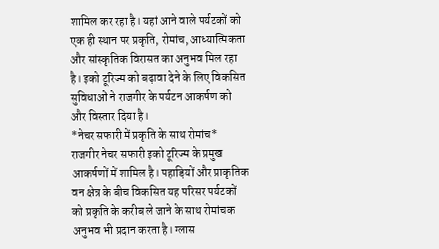शामिल कर रहा है। यहां आने वाले पर्यटकों को एक ही स्थान पर प्रकृति, रोमांच, आध्यात्मिकता और सांस्कृतिक विरासत का अनुभव मिल रहा है। इको टूरिज्म को बढ़ावा देने के लिए विकसित सुविधाओं ने राजगीर के पर्यटन आकर्षण को और विस्तार दिया है।
*नेचर सफारी में प्रकृति के साथ रोमांच*
राजगीर नेचर सफारी इको टूरिज्म के प्रमुख आकर्षणों में शामिल है। पहाड़ियों और प्राकृतिक वन क्षेत्र के बीच विकसित यह परिसर पर्यटकों को प्रकृति के करीब ले जाने के साथ रोमांचक अनुभव भी प्रदान करता है। ग्लास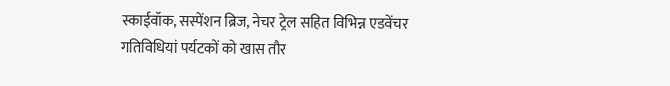स्काईवॉक, सस्पेंशन ब्रिज, नेचर ट्रेल सहित विभिन्न एडवेंचर गतिविधियां पर्यटकों को खास तौर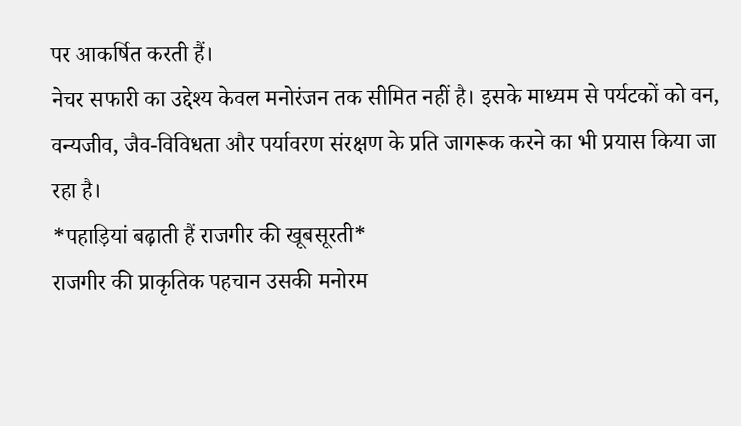पर आकर्षित करती हैं।
नेचर सफारी का उद्देश्य केवल मनोरंजन तक सीमित नहीं है। इसके माध्यम से पर्यटकों को वन, वन्यजीव, जैव-विविधता और पर्यावरण संरक्षण के प्रति जागरूक करने का भी प्रयास किया जा रहा है।
*पहाड़ियां बढ़ाती हैं राजगीर की खूबसूरती*
राजगीर की प्राकृतिक पहचान उसकी मनोरम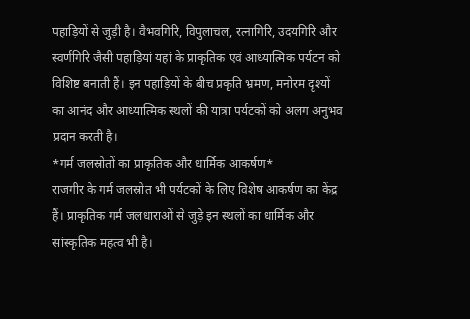पहाड़ियों से जुड़ी है। वैभवगिरि, विपुलाचल, रत्नागिरि, उदयगिरि और स्वर्णगिरि जैसी पहाड़ियां यहां के प्राकृतिक एवं आध्यात्मिक पर्यटन को विशिष्ट बनाती हैं। इन पहाड़ियों के बीच प्रकृति भ्रमण, मनोरम दृश्यों का आनंद और आध्यात्मिक स्थलों की यात्रा पर्यटकों को अलग अनुभव प्रदान करती है।
*गर्म जलस्रोतों का प्राकृतिक और धार्मिक आकर्षण*
राजगीर के गर्म जलस्रोत भी पर्यटकों के लिए विशेष आकर्षण का केंद्र हैं। प्राकृतिक गर्म जलधाराओं से जुड़े इन स्थलों का धार्मिक और सांस्कृतिक महत्व भी है।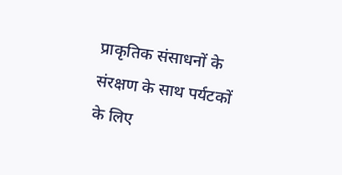प्राकृतिक संसाधनों के संरक्षण के साथ पर्यटकों के लिए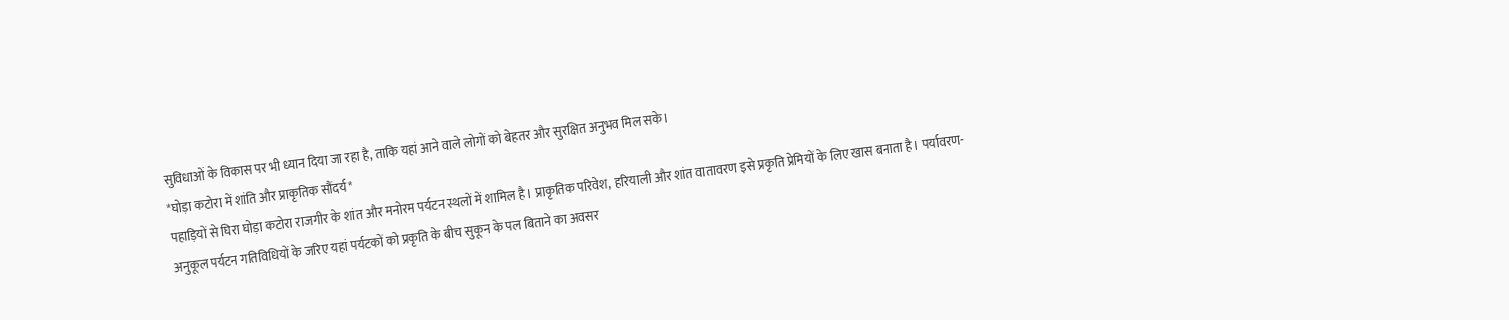सुविधाओं के विकास पर भी ध्यान दिया जा रहा है, ताकि यहां आने वाले लोगों को बेहतर और सुरक्षित अनुभव मिल सके।
*घोड़ा कटोरा में शांति और प्राकृतिक सौंदर्य*
पहाड़ियों से घिरा घोड़ा कटोरा राजगीर के शांत और मनोरम पर्यटन स्थलों में शामिल है। प्राकृतिक परिवेश, हरियाली और शांत वातावरण इसे प्रकृति प्रेमियों के लिए खास बनाता है। पर्यावरण-अनुकूल पर्यटन गतिविधियों के जरिए यहां पर्यटकों को प्रकृति के बीच सुकून के पल बिताने का अवसर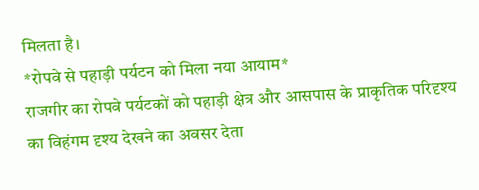मिलता है।
*रोपवे से पहाड़ी पर्यटन को मिला नया आयाम*
राजगीर का रोपवे पर्यटकों को पहाड़ी क्षेत्र और आसपास के प्राकृतिक परिदृश्य का विहंगम दृश्य देखने का अवसर देता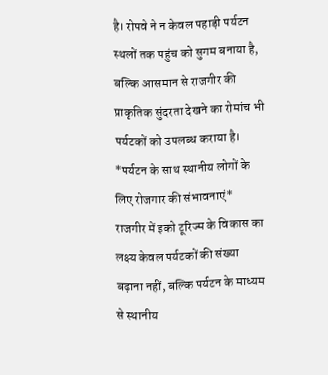है। रोपवे ने न केवल पहाड़ी पर्यटन स्थलों तक पहुंच को सुगम बनाया है, बल्कि आसमान से राजगीर की प्राकृतिक सुंदरता देखने का रोमांच भी पर्यटकों को उपलब्ध कराया है।
*पर्यटन के साथ स्थानीय लोगों के लिए रोजगार की संभावनाएं*
राजगीर में इको टूरिज्म के विकास का लक्ष्य केवल पर्यटकों की संख्या बढ़ाना नहीं, बल्कि पर्यटन के माध्यम से स्थानीय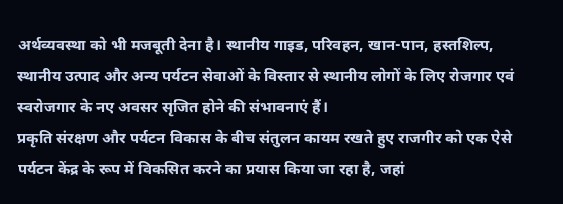अर्थव्यवस्था को भी मजबूती देना है। स्थानीय गाइड, परिवहन, खान-पान, हस्तशिल्प, स्थानीय उत्पाद और अन्य पर्यटन सेवाओं के विस्तार से स्थानीय लोगों के लिए रोजगार एवं स्वरोजगार के नए अवसर सृजित होने की संभावनाएं हैं।
प्रकृति संरक्षण और पर्यटन विकास के बीच संतुलन कायम रखते हुए राजगीर को एक ऐसे पर्यटन केंद्र के रूप में विकसित करने का प्रयास किया जा रहा है, जहां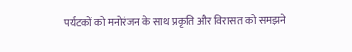पर्यटकों को मनोरंजन के साथ प्रकृति और विरासत को समझने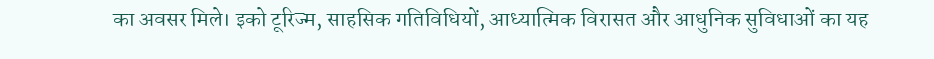का अवसर मिले। इको टूरिज्म, साहसिक गतिविधियों, आध्यात्मिक विरासत और आधुनिक सुविधाओं का यह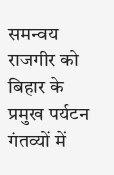समन्वय राजगीर को बिहार के प्रमुख पर्यटन गंतव्यों में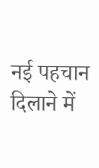नई पहचान दिलाने में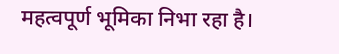महत्वपूर्ण भूमिका निभा रहा है।